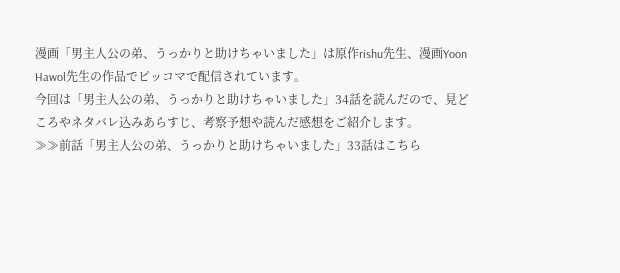漫画「男主人公の弟、うっかりと助けちゃいました」は原作rishu先生、漫画Yoon Hawol先生の作品でピッコマで配信されています。
今回は「男主人公の弟、うっかりと助けちゃいました」34話を読んだので、見どころやネタバレ込みあらすじ、考察予想や読んだ感想をご紹介します。
≫≫前話「男主人公の弟、うっかりと助けちゃいました」33話はこちら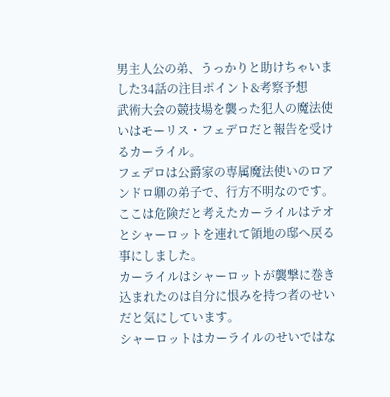男主人公の弟、うっかりと助けちゃいました34話の注目ポイント&考察予想
武術大会の競技場を襲った犯人の魔法使いはモーリス・フェデロだと報告を受けるカーライル。
フェデロは公爵家の専属魔法使いのロアンドロ卿の弟子で、行方不明なのです。
ここは危険だと考えたカーライルはテオとシャーロットを連れて領地の邸へ戻る事にしました。
カーライルはシャーロットが襲撃に巻き込まれたのは自分に恨みを持つ者のせいだと気にしています。
シャーロットはカーライルのせいではな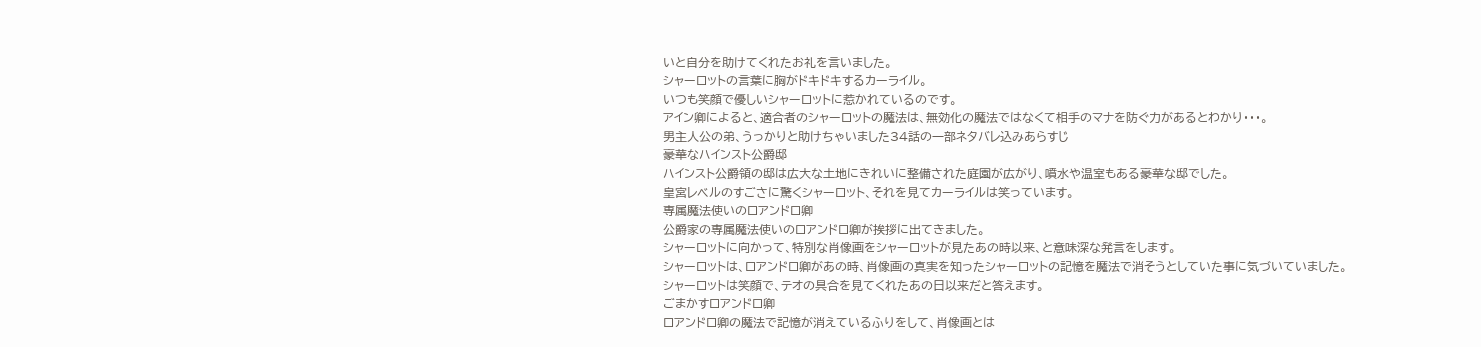いと自分を助けてくれたお礼を言いました。
シャーロットの言葉に胸がドキドキするカーライル。
いつも笑顔で優しいシャーロットに惹かれているのです。
アイン卿によると、適合者のシャーロットの魔法は、無効化の魔法ではなくて相手のマナを防ぐ力があるとわかり・・・。
男主人公の弟、うっかりと助けちゃいました34話の一部ネタバレ込みあらすじ
豪華なハインスト公爵邸
ハインスト公爵領の邸は広大な土地にきれいに整備された庭園が広がり、噴水や温室もある豪華な邸でした。
皇宮レベルのすごさに驚くシャーロット、それを見てカーライルは笑っています。
専属魔法使いのロアンドロ卿
公爵家の専属魔法使いのロアンドロ卿が挨拶に出てきました。
シャーロットに向かって、特別な肖像画をシャーロットが見たあの時以来、と意味深な発言をします。
シャーロットは、ロアンドロ卿があの時、肖像画の真実を知ったシャーロットの記憶を魔法で消そうとしていた事に気づいていました。
シャーロットは笑顔で、テオの具合を見てくれたあの日以来だと答えます。
ごまかすロアンドロ卿
ロアンドロ卿の魔法で記憶が消えているふりをして、肖像画とは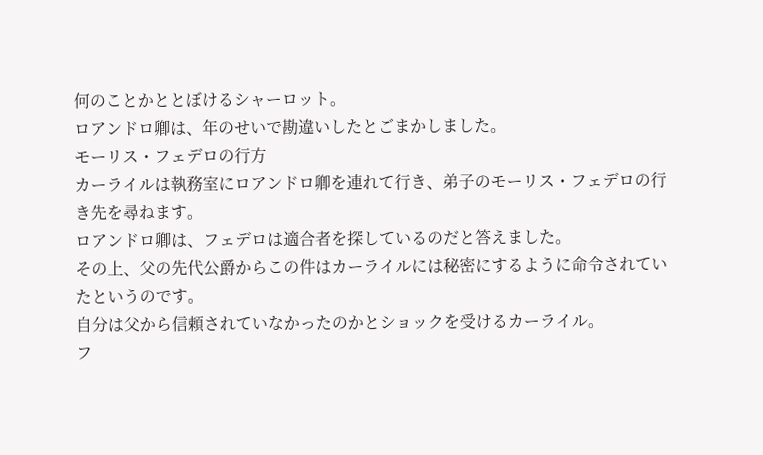何のことかととぼけるシャーロット。
ロアンドロ卿は、年のせいで勘違いしたとごまかしました。
モーリス・フェデロの行方
カーライルは執務室にロアンドロ卿を連れて行き、弟子のモーリス・フェデロの行き先を尋ねます。
ロアンドロ卿は、フェデロは適合者を探しているのだと答えました。
その上、父の先代公爵からこの件はカーライルには秘密にするように命令されていたというのです。
自分は父から信頼されていなかったのかとショックを受けるカーライル。
フ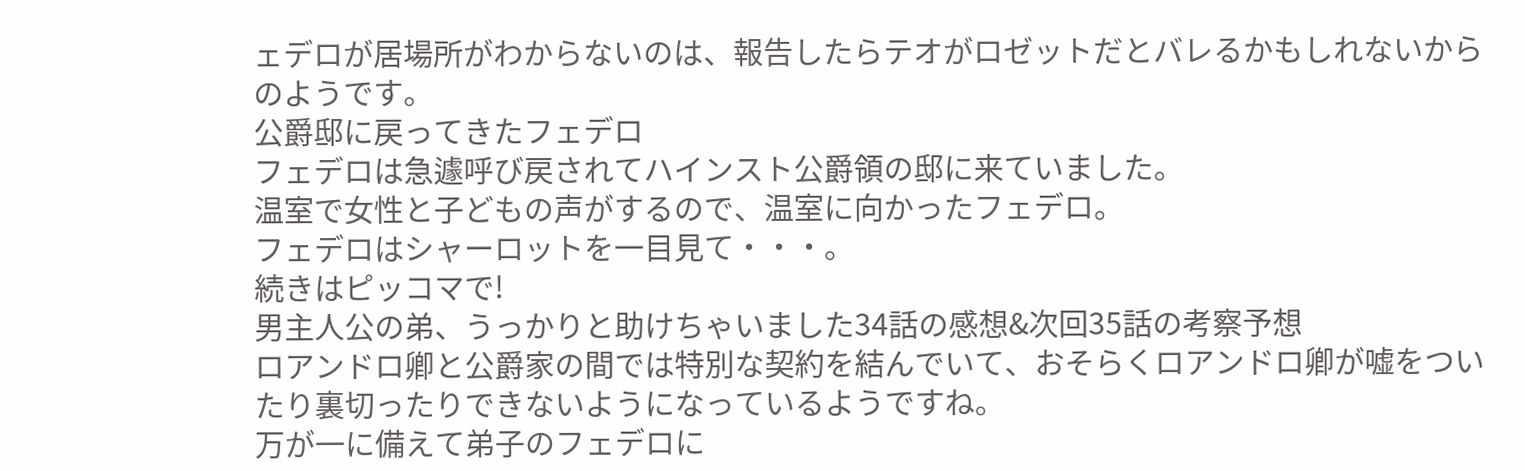ェデロが居場所がわからないのは、報告したらテオがロゼットだとバレるかもしれないからのようです。
公爵邸に戻ってきたフェデロ
フェデロは急遽呼び戻されてハインスト公爵領の邸に来ていました。
温室で女性と子どもの声がするので、温室に向かったフェデロ。
フェデロはシャーロットを一目見て・・・。
続きはピッコマで!
男主人公の弟、うっかりと助けちゃいました34話の感想&次回35話の考察予想
ロアンドロ卿と公爵家の間では特別な契約を結んでいて、おそらくロアンドロ卿が嘘をついたり裏切ったりできないようになっているようですね。
万が一に備えて弟子のフェデロに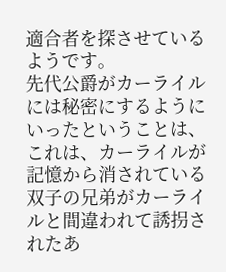適合者を探させているようです。
先代公爵がカーライルには秘密にするようにいったということは、これは、カーライルが記憶から消されている双子の兄弟がカーライルと間違われて誘拐されたあ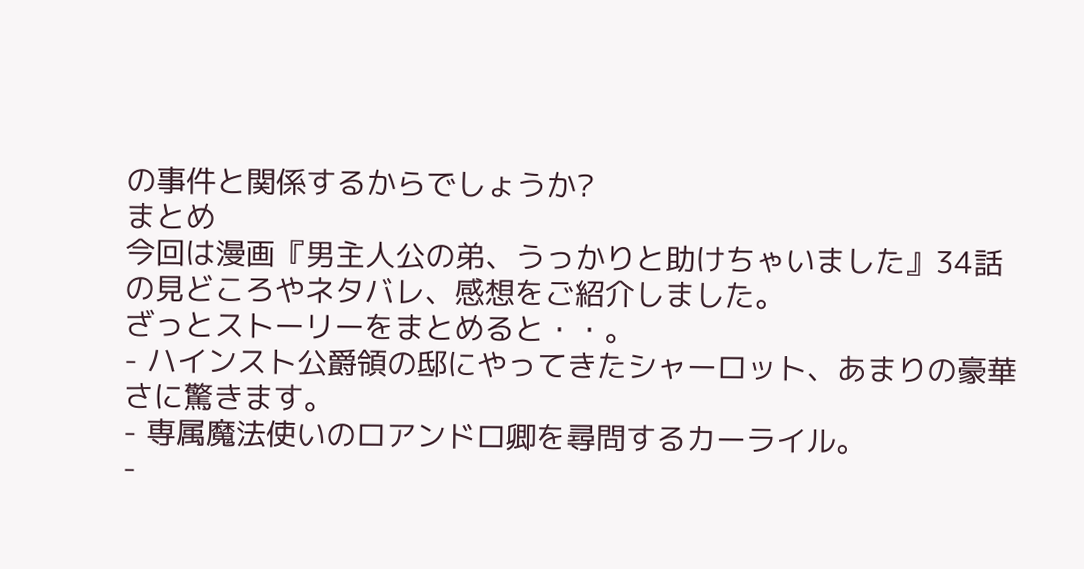の事件と関係するからでしょうか?
まとめ
今回は漫画『男主人公の弟、うっかりと助けちゃいました』34話の見どころやネタバレ、感想をご紹介しました。
ざっとストーリーをまとめると・・。
- ハインスト公爵領の邸にやってきたシャーロット、あまりの豪華さに驚きます。
- 専属魔法使いのロアンドロ卿を尋問するカーライル。
-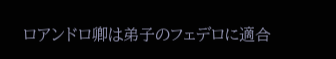ロアンドロ卿は弟子のフェデロに適合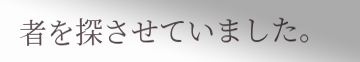者を探させていました。